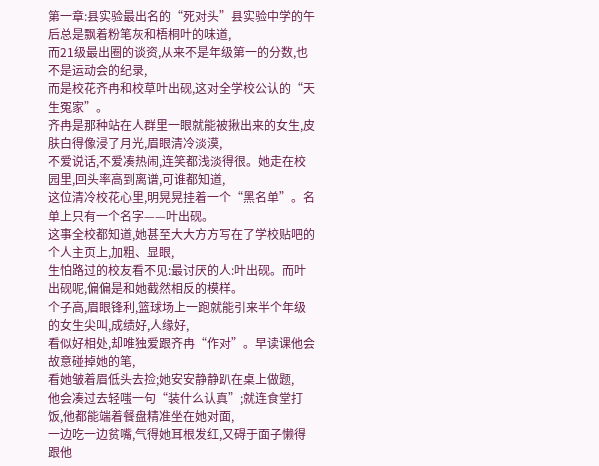第一章:县实验最出名的“死对头”县实验中学的午后总是飘着粉笔灰和梧桐叶的味道,
而21级最出圈的谈资,从来不是年级第一的分数,也不是运动会的纪录,
而是校花齐冉和校草叶出砚,这对全学校公认的“天生冤家”。
齐冉是那种站在人群里一眼就能被揪出来的女生,皮肤白得像浸了月光,眉眼清冷淡漠,
不爱说话,不爱凑热闹,连笑都浅淡得很。她走在校园里,回头率高到离谱,可谁都知道,
这位清冷校花心里,明晃晃挂着一个“黑名单”。名单上只有一个名字——叶出砚。
这事全校都知道,她甚至大大方方写在了学校贴吧的个人主页上,加粗、显眼,
生怕路过的校友看不见:最讨厌的人:叶出砚。而叶出砚呢,偏偏是和她截然相反的模样。
个子高,眉眼锋利,篮球场上一跑就能引来半个年级的女生尖叫,成绩好,人缘好,
看似好相处,却唯独爱跟齐冉“作对”。早读课他会故意碰掉她的笔,
看她皱着眉低头去捡;她安安静静趴在桌上做题,
他会凑过去轻嗤一句“装什么认真”;就连食堂打饭,他都能端着餐盘精准坐在她对面,
一边吃一边贫嘴,气得她耳根发红,又碍于面子懒得跟他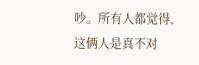吵。所有人都觉得,
这俩人是真不对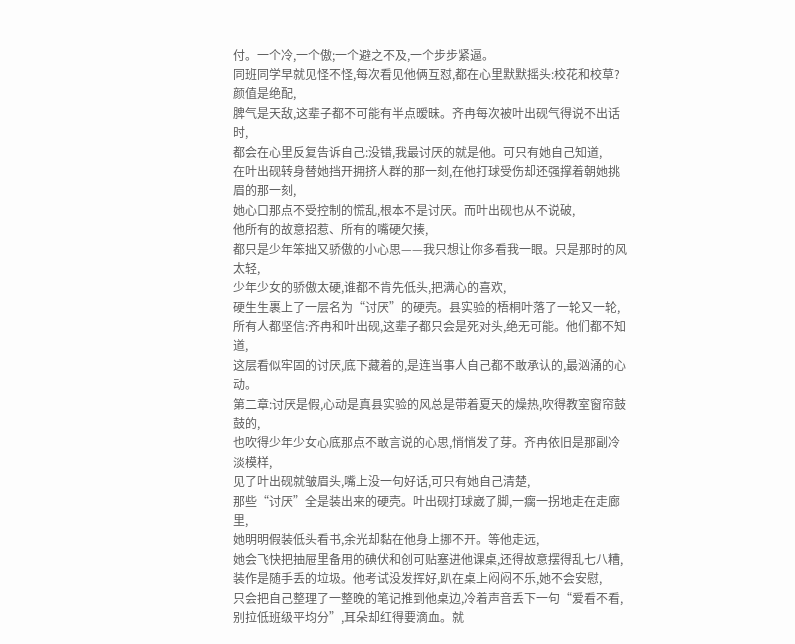付。一个冷,一个傲;一个避之不及,一个步步紧逼。
同班同学早就见怪不怪,每次看见他俩互怼,都在心里默默摇头:校花和校草?颜值是绝配,
脾气是天敌,这辈子都不可能有半点暧昧。齐冉每次被叶出砚气得说不出话时,
都会在心里反复告诉自己:没错,我最讨厌的就是他。可只有她自己知道,
在叶出砚转身替她挡开拥挤人群的那一刻,在他打球受伤却还强撑着朝她挑眉的那一刻,
她心口那点不受控制的慌乱,根本不是讨厌。而叶出砚也从不说破,
他所有的故意招惹、所有的嘴硬欠揍,
都只是少年笨拙又骄傲的小心思——我只想让你多看我一眼。只是那时的风太轻,
少年少女的骄傲太硬,谁都不肯先低头,把满心的喜欢,
硬生生裹上了一层名为“讨厌”的硬壳。县实验的梧桐叶落了一轮又一轮,
所有人都坚信:齐冉和叶出砚,这辈子都只会是死对头,绝无可能。他们都不知道,
这层看似牢固的讨厌,底下藏着的,是连当事人自己都不敢承认的,最汹涌的心动。
第二章:讨厌是假,心动是真县实验的风总是带着夏天的燥热,吹得教室窗帘鼓鼓的,
也吹得少年少女心底那点不敢言说的心思,悄悄发了芽。齐冉依旧是那副冷淡模样,
见了叶出砚就皱眉头,嘴上没一句好话,可只有她自己清楚,
那些“讨厌”全是装出来的硬壳。叶出砚打球崴了脚,一瘸一拐地走在走廊里,
她明明假装低头看书,余光却黏在他身上挪不开。等他走远,
她会飞快把抽屉里备用的碘伏和创可贴塞进他课桌,还得故意摆得乱七八糟,
装作是随手丢的垃圾。他考试没发挥好,趴在桌上闷闷不乐,她不会安慰,
只会把自己整理了一整晚的笔记推到他桌边,冷着声音丢下一句“爱看不看,
别拉低班级平均分”,耳朵却红得要滴血。就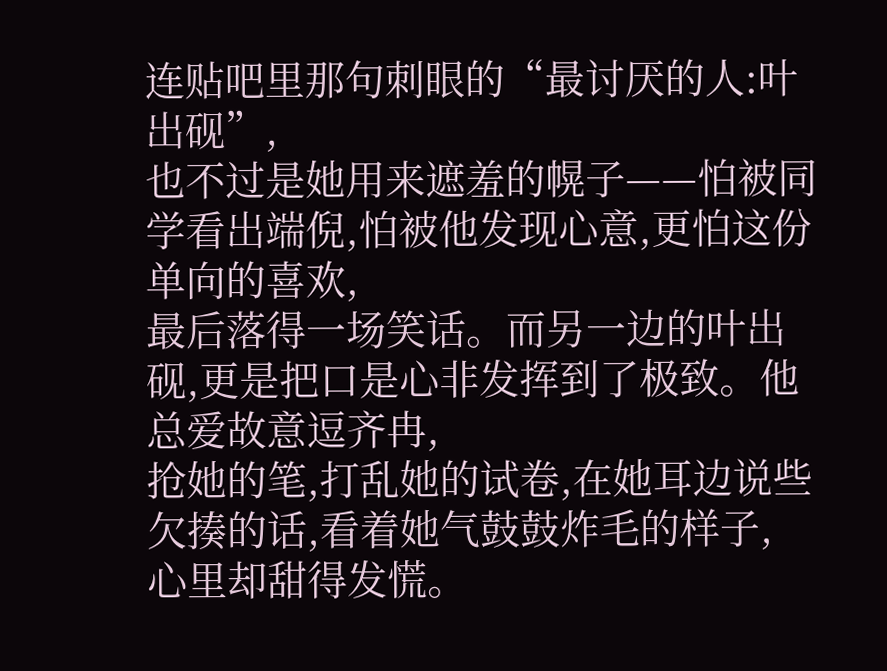连贴吧里那句刺眼的“最讨厌的人:叶出砚”,
也不过是她用来遮羞的幌子——怕被同学看出端倪,怕被他发现心意,更怕这份单向的喜欢,
最后落得一场笑话。而另一边的叶出砚,更是把口是心非发挥到了极致。他总爱故意逗齐冉,
抢她的笔,打乱她的试卷,在她耳边说些欠揍的话,看着她气鼓鼓炸毛的样子,
心里却甜得发慌。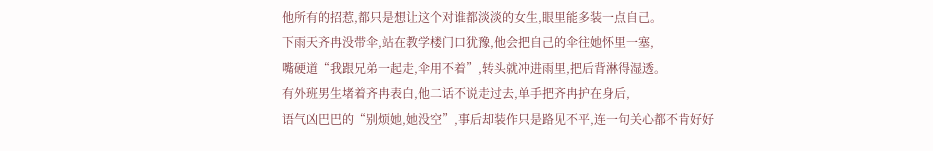他所有的招惹,都只是想让这个对谁都淡淡的女生,眼里能多装一点自己。
下雨天齐冉没带伞,站在教学楼门口犹豫,他会把自己的伞往她怀里一塞,
嘴硬道“我跟兄弟一起走,伞用不着”,转头就冲进雨里,把后背淋得湿透。
有外班男生堵着齐冉表白,他二话不说走过去,单手把齐冉护在身后,
语气凶巴巴的“别烦她,她没空”,事后却装作只是路见不平,连一句关心都不肯好好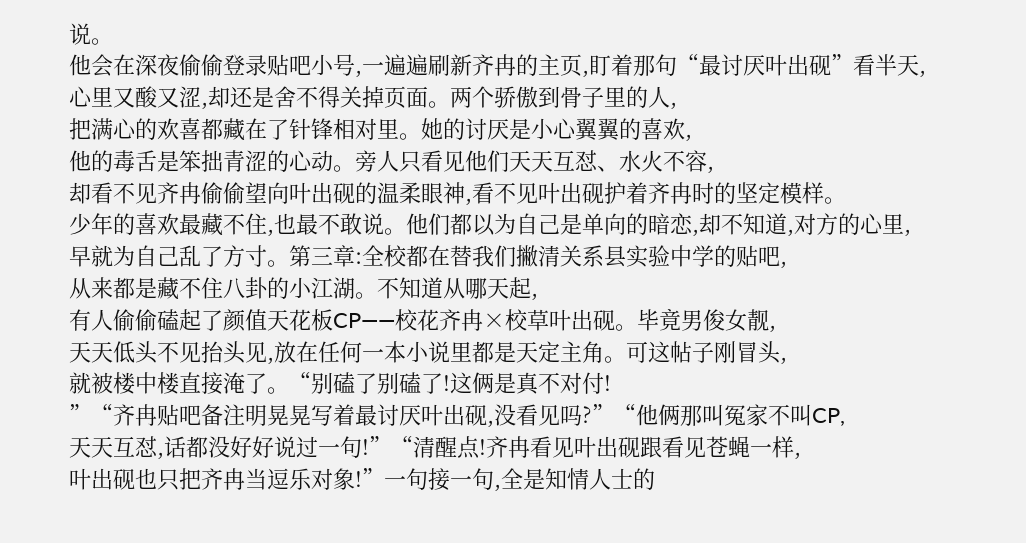说。
他会在深夜偷偷登录贴吧小号,一遍遍刷新齐冉的主页,盯着那句“最讨厌叶出砚”看半天,
心里又酸又涩,却还是舍不得关掉页面。两个骄傲到骨子里的人,
把满心的欢喜都藏在了针锋相对里。她的讨厌是小心翼翼的喜欢,
他的毒舌是笨拙青涩的心动。旁人只看见他们天天互怼、水火不容,
却看不见齐冉偷偷望向叶出砚的温柔眼神,看不见叶出砚护着齐冉时的坚定模样。
少年的喜欢最藏不住,也最不敢说。他们都以为自己是单向的暗恋,却不知道,对方的心里,
早就为自己乱了方寸。第三章:全校都在替我们撇清关系县实验中学的贴吧,
从来都是藏不住八卦的小江湖。不知道从哪天起,
有人偷偷磕起了颜值天花板CP——校花齐冉×校草叶出砚。毕竟男俊女靓,
天天低头不见抬头见,放在任何一本小说里都是天定主角。可这帖子刚冒头,
就被楼中楼直接淹了。“别磕了别磕了!这俩是真不对付!
”“齐冉贴吧备注明晃晃写着最讨厌叶出砚,没看见吗?”“他俩那叫冤家不叫CP,
天天互怼,话都没好好说过一句!”“清醒点!齐冉看见叶出砚跟看见苍蝇一样,
叶出砚也只把齐冉当逗乐对象!”一句接一句,全是知情人士的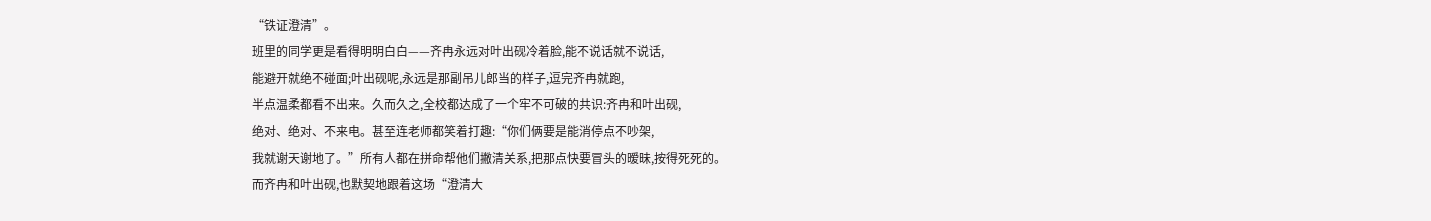“铁证澄清”。
班里的同学更是看得明明白白——齐冉永远对叶出砚冷着脸,能不说话就不说话,
能避开就绝不碰面;叶出砚呢,永远是那副吊儿郎当的样子,逗完齐冉就跑,
半点温柔都看不出来。久而久之,全校都达成了一个牢不可破的共识:齐冉和叶出砚,
绝对、绝对、不来电。甚至连老师都笑着打趣:“你们俩要是能消停点不吵架,
我就谢天谢地了。”所有人都在拼命帮他们撇清关系,把那点快要冒头的暧昧,按得死死的。
而齐冉和叶出砚,也默契地跟着这场“澄清大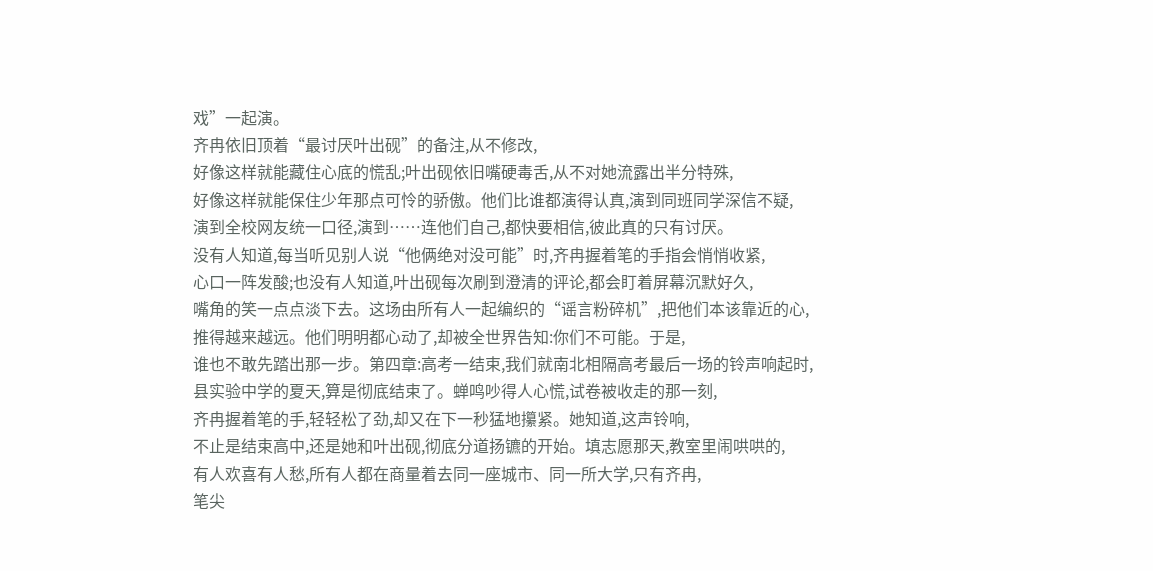戏”一起演。
齐冉依旧顶着“最讨厌叶出砚”的备注,从不修改,
好像这样就能藏住心底的慌乱;叶出砚依旧嘴硬毒舌,从不对她流露出半分特殊,
好像这样就能保住少年那点可怜的骄傲。他们比谁都演得认真,演到同班同学深信不疑,
演到全校网友统一口径,演到……连他们自己,都快要相信,彼此真的只有讨厌。
没有人知道,每当听见别人说“他俩绝对没可能”时,齐冉握着笔的手指会悄悄收紧,
心口一阵发酸;也没有人知道,叶出砚每次刷到澄清的评论,都会盯着屏幕沉默好久,
嘴角的笑一点点淡下去。这场由所有人一起编织的“谣言粉碎机”,把他们本该靠近的心,
推得越来越远。他们明明都心动了,却被全世界告知:你们不可能。于是,
谁也不敢先踏出那一步。第四章:高考一结束,我们就南北相隔高考最后一场的铃声响起时,
县实验中学的夏天,算是彻底结束了。蝉鸣吵得人心慌,试卷被收走的那一刻,
齐冉握着笔的手,轻轻松了劲,却又在下一秒猛地攥紧。她知道,这声铃响,
不止是结束高中,还是她和叶出砚,彻底分道扬镳的开始。填志愿那天,教室里闹哄哄的,
有人欢喜有人愁,所有人都在商量着去同一座城市、同一所大学,只有齐冉,
笔尖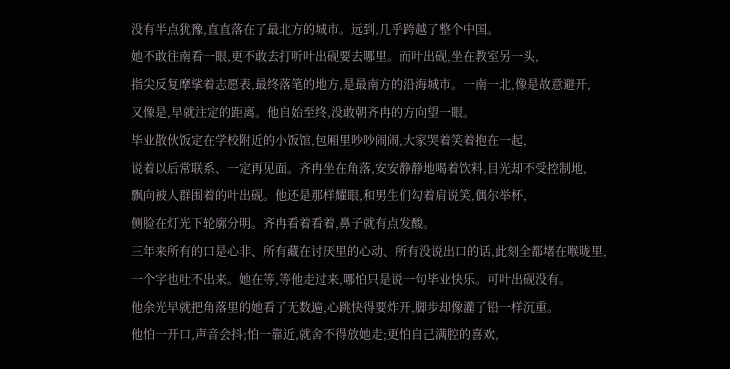没有半点犹豫,直直落在了最北方的城市。远到,几乎跨越了整个中国。
她不敢往南看一眼,更不敢去打听叶出砚要去哪里。而叶出砚,坐在教室另一头,
指尖反复摩挲着志愿表,最终落笔的地方,是最南方的沿海城市。一南一北,像是故意避开,
又像是,早就注定的距离。他自始至终,没敢朝齐冉的方向望一眼。
毕业散伙饭定在学校附近的小饭馆,包厢里吵吵闹闹,大家哭着笑着抱在一起,
说着以后常联系、一定再见面。齐冉坐在角落,安安静静地喝着饮料,目光却不受控制地,
飘向被人群围着的叶出砚。他还是那样耀眼,和男生们勾着肩说笑,偶尔举杯,
侧脸在灯光下轮廓分明。齐冉看着看着,鼻子就有点发酸。
三年来所有的口是心非、所有藏在讨厌里的心动、所有没说出口的话,此刻全都堵在喉咙里,
一个字也吐不出来。她在等,等他走过来,哪怕只是说一句毕业快乐。可叶出砚没有。
他余光早就把角落里的她看了无数遍,心跳快得要炸开,脚步却像灌了铅一样沉重。
他怕一开口,声音会抖;怕一靠近,就舍不得放她走;更怕自己满腔的喜欢,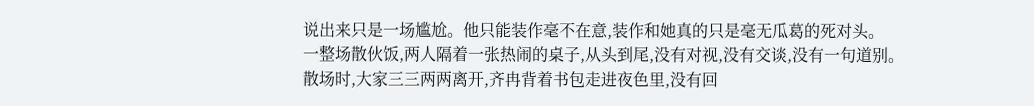说出来只是一场尴尬。他只能装作毫不在意,装作和她真的只是毫无瓜葛的死对头。
一整场散伙饭,两人隔着一张热闹的桌子,从头到尾,没有对视,没有交谈,没有一句道别。
散场时,大家三三两两离开,齐冉背着书包走进夜色里,没有回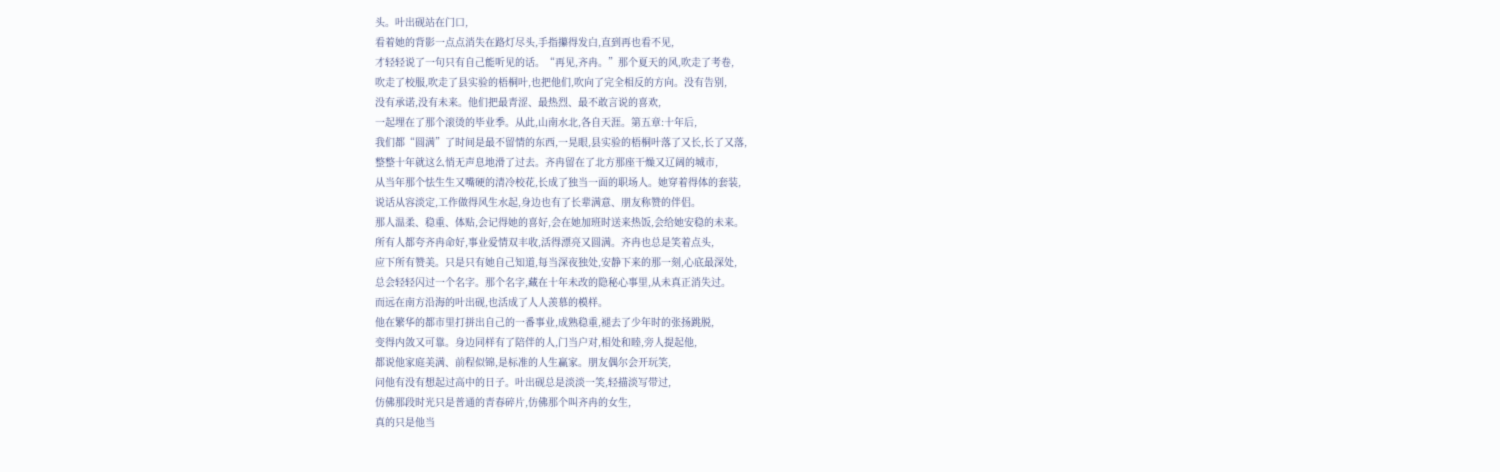头。叶出砚站在门口,
看着她的背影一点点消失在路灯尽头,手指攥得发白,直到再也看不见,
才轻轻说了一句只有自己能听见的话。“再见,齐冉。”那个夏天的风,吹走了考卷,
吹走了校服,吹走了县实验的梧桐叶,也把他们,吹向了完全相反的方向。没有告别,
没有承诺,没有未来。他们把最青涩、最热烈、最不敢言说的喜欢,
一起埋在了那个滚烫的毕业季。从此,山南水北,各自天涯。第五章:十年后,
我们都“圆满”了时间是最不留情的东西,一晃眼,县实验的梧桐叶落了又长,长了又落,
整整十年就这么悄无声息地滑了过去。齐冉留在了北方那座干燥又辽阔的城市,
从当年那个怯生生又嘴硬的清冷校花,长成了独当一面的职场人。她穿着得体的套装,
说话从容淡定,工作做得风生水起,身边也有了长辈满意、朋友称赞的伴侣。
那人温柔、稳重、体贴,会记得她的喜好,会在她加班时送来热饭,会给她安稳的未来。
所有人都夸齐冉命好,事业爱情双丰收,活得漂亮又圆满。齐冉也总是笑着点头,
应下所有赞美。只是只有她自己知道,每当深夜独处,安静下来的那一刻,心底最深处,
总会轻轻闪过一个名字。那个名字,藏在十年未改的隐秘心事里,从未真正消失过。
而远在南方沿海的叶出砚,也活成了人人羡慕的模样。
他在繁华的都市里打拼出自己的一番事业,成熟稳重,褪去了少年时的张扬跳脱,
变得内敛又可靠。身边同样有了陪伴的人,门当户对,相处和睦,旁人提起他,
都说他家庭美满、前程似锦,是标准的人生赢家。朋友偶尔会开玩笑,
问他有没有想起过高中的日子。叶出砚总是淡淡一笑,轻描淡写带过,
仿佛那段时光只是普通的青春碎片,仿佛那个叫齐冉的女生,
真的只是他当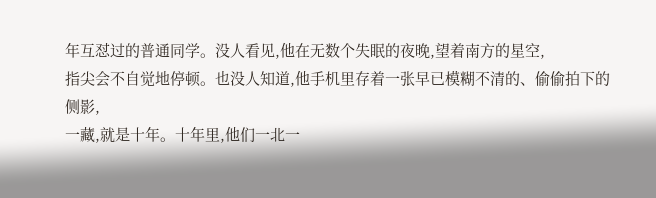年互怼过的普通同学。没人看见,他在无数个失眠的夜晚,望着南方的星空,
指尖会不自觉地停顿。也没人知道,他手机里存着一张早已模糊不清的、偷偷拍下的侧影,
一藏,就是十年。十年里,他们一北一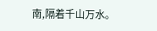南,隔着千山万水。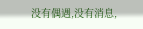没有偶遇,没有消息,